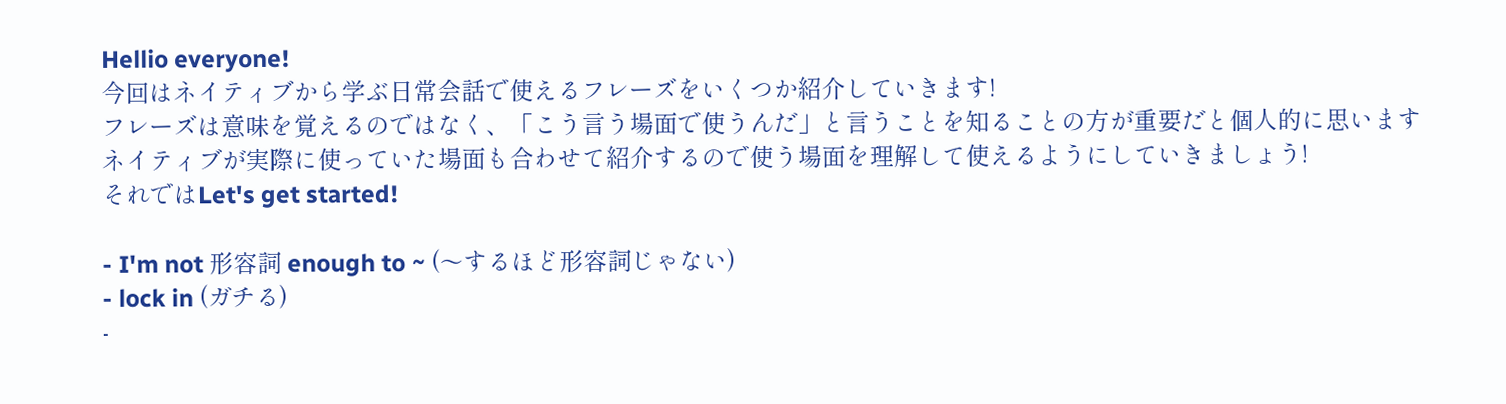Hellio everyone!
今回はネイティブから学ぶ日常会話で使えるフレーズをいくつか紹介していきます!
フレーズは意味を覚えるのではなく、「こう言う場面で使うんだ」と言うことを知ることの方が重要だと個人的に思います
ネイティブが実際に使っていた場面も合わせて紹介するので使う場面を理解して使えるようにしていきましょう!
それではLet's get started!

- I'm not 形容詞 enough to ~ (〜するほど形容詞じゃない)
- lock in (ガチる)
-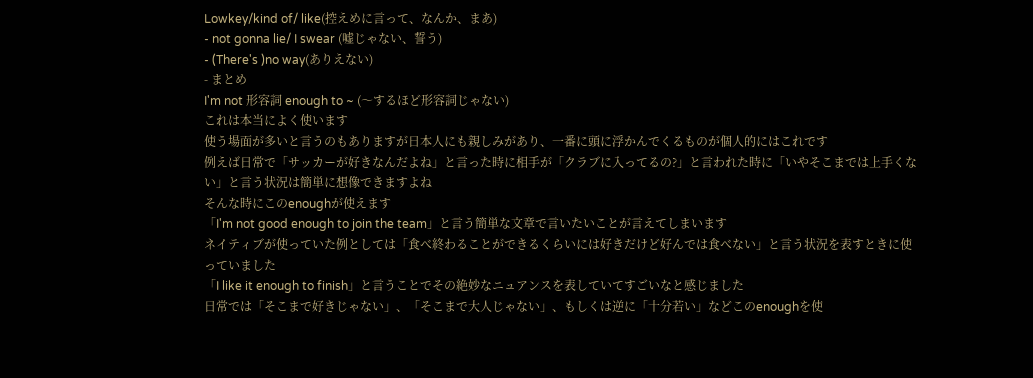Lowkey/kind of/ like(控えめに言って、なんか、まあ)
- not gonna lie/ I swear (嘘じゃない、誓う)
- (There's )no way(ありえない)
- まとめ
I'm not 形容詞 enough to ~ (〜するほど形容詞じゃない)
これは本当によく使います
使う場面が多いと言うのもありますが日本人にも親しみがあり、一番に頭に浮かんでくるものが個人的にはこれです
例えば日常で「サッカーが好きなんだよね」と言った時に相手が「クラブに入ってるの?」と言われた時に「いやそこまでは上手くない」と言う状況は簡単に想像できますよね
そんな時にこのenoughが使えます
「I'm not good enough to join the team」と言う簡単な文章で言いたいことが言えてしまいます
ネイティブが使っていた例としては「食べ終わることができるくらいには好きだけど好んでは食べない」と言う状況を表すときに使っていました
「I like it enough to finish」と言うことでその絶妙なニュアンスを表していてすごいなと感じました
日常では「そこまで好きじゃない」、「そこまで大人じゃない」、もしくは逆に「十分若い」などこのenoughを使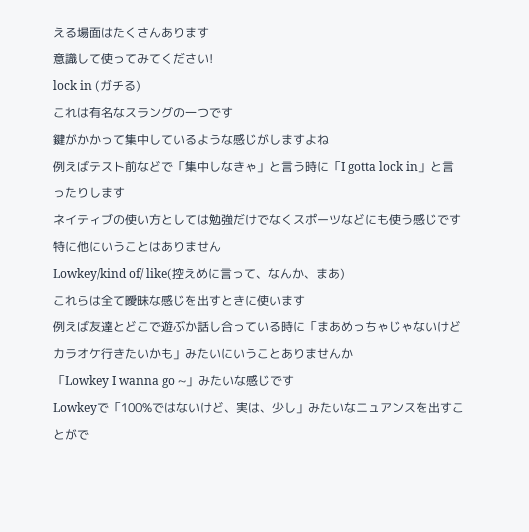える場面はたくさんあります
意識して使ってみてください!
lock in (ガチる)
これは有名なスラングの一つです
鍵がかかって集中しているような感じがしますよね
例えばテスト前などで「集中しなきゃ」と言う時に「I gotta lock in」と言ったりします
ネイティブの使い方としては勉強だけでなくスポーツなどにも使う感じです
特に他にいうことはありません
Lowkey/kind of/ like(控えめに言って、なんか、まあ)
これらは全て曖昧な感じを出すときに使います
例えば友達とどこで遊ぶか話し合っている時に「まあめっちゃじゃないけどカラオケ行きたいかも」みたいにいうことありませんか
「Lowkey I wanna go ~」みたいな感じです
Lowkeyで「100%ではないけど、実は、少し」みたいなニュアンスを出すことがで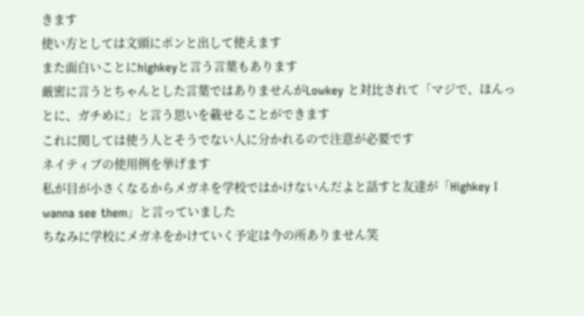きます
使い方としては文頭にポンと出して使えます
また面白いことにhighkeyと言う言葉もあります
厳密に言うとちゃんとした言葉ではありませんがLowkey と対比されて「マジで、ほんっとに、ガチめに」と言う思いを載せることができます
これに関しては使う人とそうでない人に分かれるので注意が必要です
ネイティブの使用例を挙げます
私が目が小さくなるからメガネを学校ではかけないんだよと話すと友達が「Highkey I wanna see them」と言っていました
ちなみに学校にメガネをかけていく予定は今の所ありません笑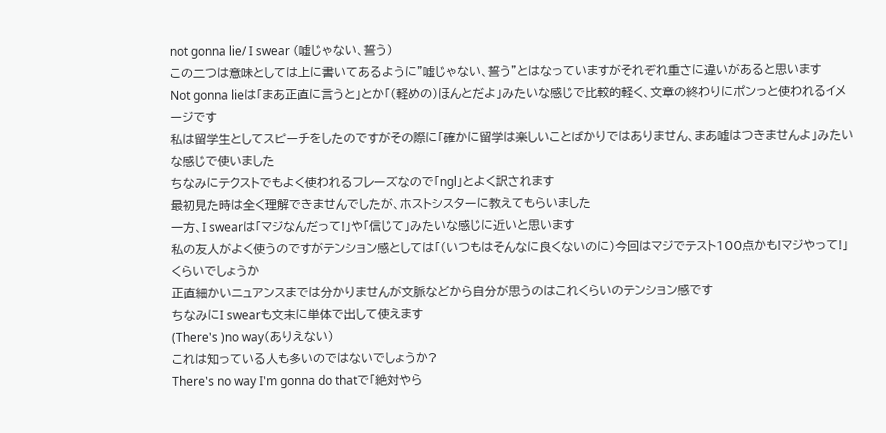not gonna lie/ I swear (嘘じゃない、誓う)
この二つは意味としては上に書いてあるように”嘘じゃない、誓う”とはなっていますがそれぞれ重さに違いがあると思います
Not gonna lieは「まあ正直に言うと」とか「(軽めの)ほんとだよ」みたいな感じで比較的軽く、文章の終わりにポンっと使われるイメージです
私は留学生としてスピーチをしたのですがその際に「確かに留学は楽しいことばかりではありません、まあ嘘はつきませんよ」みたいな感じで使いました
ちなみにテクストでもよく使われるフレーズなので「ngl」とよく訳されます
最初見た時は全く理解できませんでしたが、ホストシスターに教えてもらいました
一方、I swearは「マジなんだって!」や「信じて」みたいな感じに近いと思います
私の友人がよく使うのですがテンション感としては「(いつもはそんなに良くないのに)今回はマジでテスト100点かも!マジやって!」くらいでしょうか
正直細かいニュアンスまでは分かりませんが文脈などから自分が思うのはこれくらいのテンション感です
ちなみにI swearも文末に単体で出して使えます
(There's )no way(ありえない)
これは知っている人も多いのではないでしょうか?
There's no way I'm gonna do thatで「絶対やら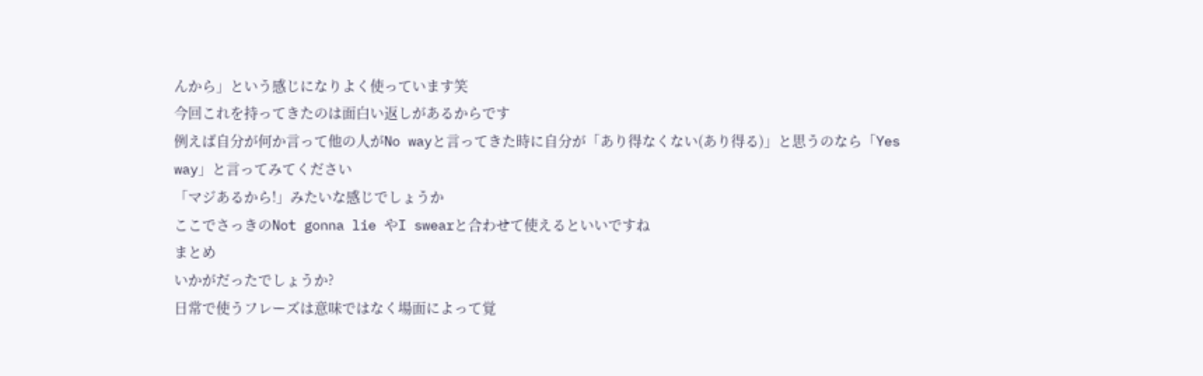んから」という感じになりよく使っています笑
今回これを持ってきたのは面白い返しがあるからです
例えば自分が何か言って他の人がNo wayと言ってきた時に自分が「あり得なくない(あり得る)」と思うのなら「Yes way」と言ってみてください
「マジあるから!」みたいな感じでしょうか
ここでさっきのNot gonna lie やI swearと合わせて使えるといいですね
まとめ
いかがだったでしょうか?
日常で使うフレーズは意味ではなく場面によって覚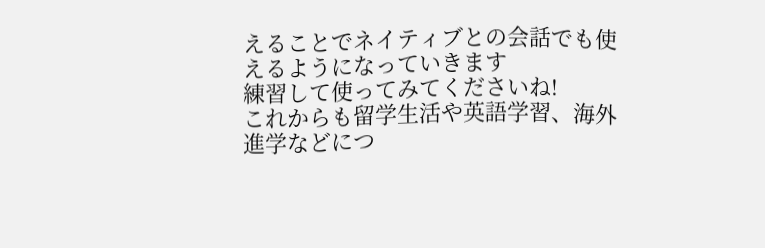えることでネイティブとの会話でも使えるようになっていきます
練習して使ってみてくださいね!
これからも留学生活や英語学習、海外進学などにつ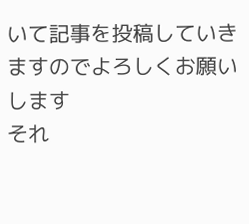いて記事を投稿していきますのでよろしくお願いします
それ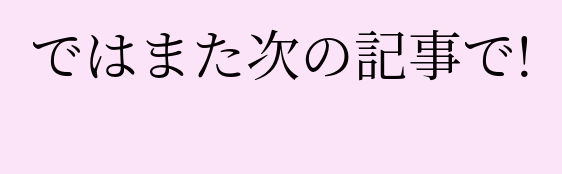ではまた次の記事で!